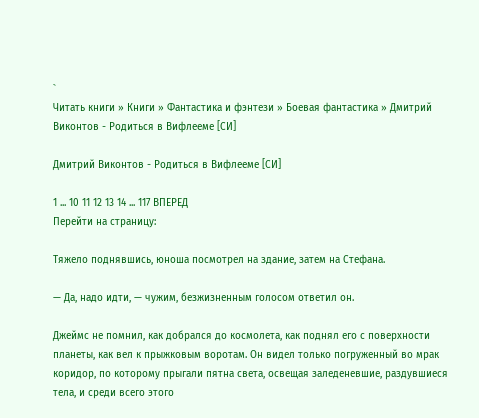`
Читать книги » Книги » Фантастика и фэнтези » Боевая фантастика » Дмитрий Виконтов - Родиться в Вифлееме [СИ]

Дмитрий Виконтов - Родиться в Вифлееме [СИ]

1 ... 10 11 12 13 14 ... 117 ВПЕРЕД
Перейти на страницу:

Тяжело поднявшись, юноша посмотрел на здание, затем на Стефана.

— Да, надо идти, — чужим, безжизненным голосом ответил он.

Джеймс не помнил, как добрался до космолета, как поднял его с поверхности планеты, как вел к прыжковым воротам. Он видел только погруженный во мрак коридор, по которому прыгали пятна света, освещая заледеневшие, раздувшиеся тела, и среди всего этого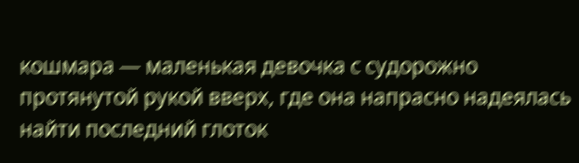кошмара — маленькая девочка с судорожно протянутой рукой вверх, где она напрасно надеялась найти последний глоток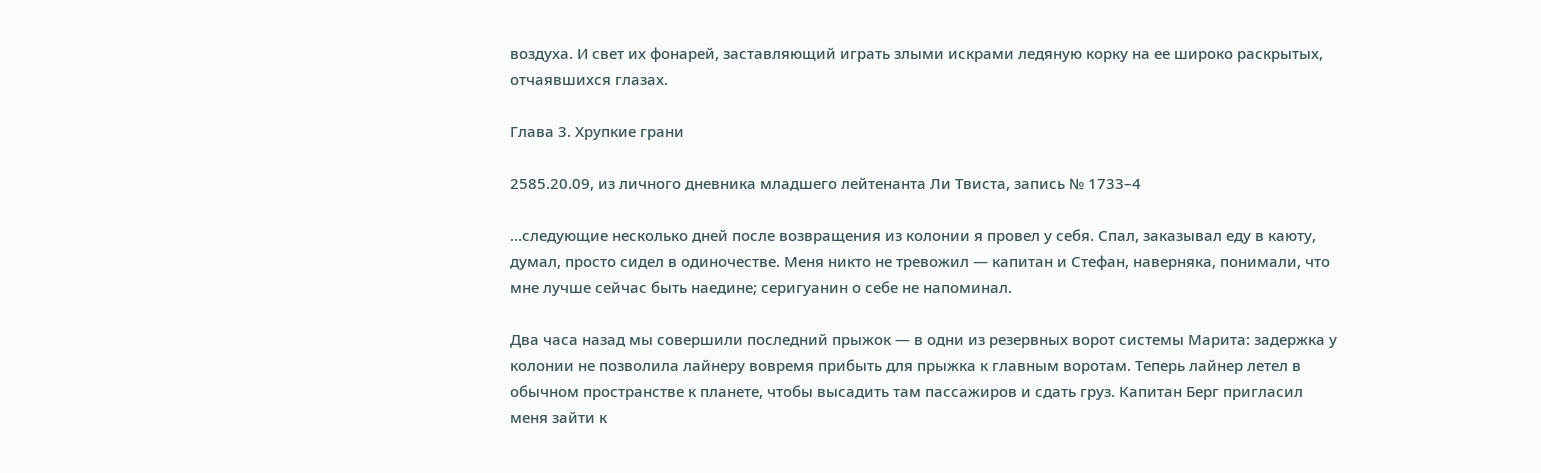воздуха. И свет их фонарей, заставляющий играть злыми искрами ледяную корку на ее широко раскрытых, отчаявшихся глазах.

Глава 3. Хрупкие грани

2585.20.09, из личного дневника младшего лейтенанта Ли Твиста, запись № 1733–4

…следующие несколько дней после возвращения из колонии я провел у себя. Спал, заказывал еду в каюту, думал, просто сидел в одиночестве. Меня никто не тревожил — капитан и Стефан, наверняка, понимали, что мне лучше сейчас быть наедине; серигуанин о себе не напоминал.

Два часа назад мы совершили последний прыжок — в одни из резервных ворот системы Марита: задержка у колонии не позволила лайнеру вовремя прибыть для прыжка к главным воротам. Теперь лайнер летел в обычном пространстве к планете, чтобы высадить там пассажиров и сдать груз. Капитан Берг пригласил меня зайти к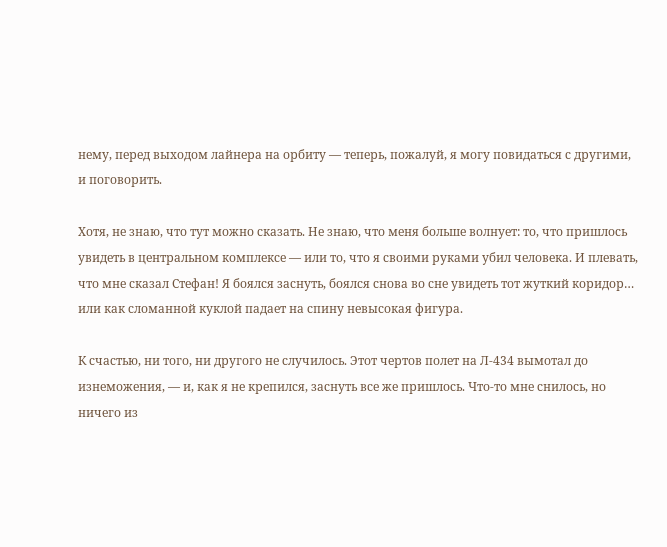нему, перед выходом лайнера на орбиту — теперь, пожалуй, я могу повидаться с другими, и поговорить.

Хотя, не знаю, что тут можно сказать. Не знаю, что меня больше волнует: то, что пришлось увидеть в центральном комплексе — или то, что я своими руками убил человека. И плевать, что мне сказал Стефан! Я боялся заснуть, боялся снова во сне увидеть тот жуткий коридор… или как сломанной куклой падает на спину невысокая фигура.

К счастью, ни того, ни другого не случилось. Этот чертов полет на Л-434 вымотал до изнеможения, — и, как я не крепился, заснуть все же пришлось. Что-то мне снилось, но ничего из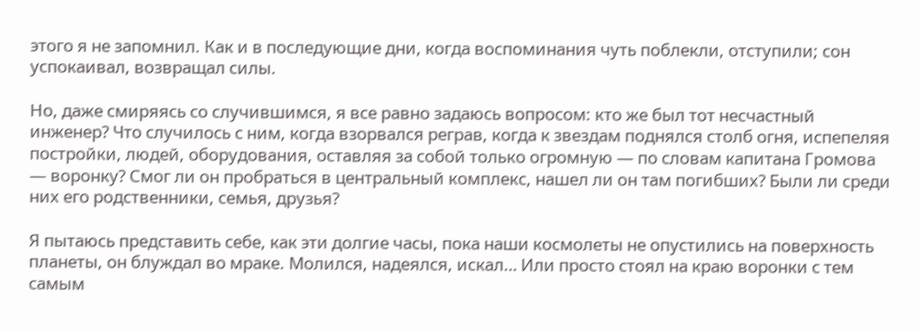этого я не запомнил. Как и в последующие дни, когда воспоминания чуть поблекли, отступили; сон успокаивал, возвращал силы.

Но, даже смиряясь со случившимся, я все равно задаюсь вопросом: кто же был тот несчастный инженер? Что случилось с ним, когда взорвался реграв, когда к звездам поднялся столб огня, испепеляя постройки, людей, оборудования, оставляя за собой только огромную — по словам капитана Громова — воронку? Смог ли он пробраться в центральный комплекс, нашел ли он там погибших? Были ли среди них его родственники, семья, друзья?

Я пытаюсь представить себе, как эти долгие часы, пока наши космолеты не опустились на поверхность планеты, он блуждал во мраке. Молился, надеялся, искал… Или просто стоял на краю воронки с тем самым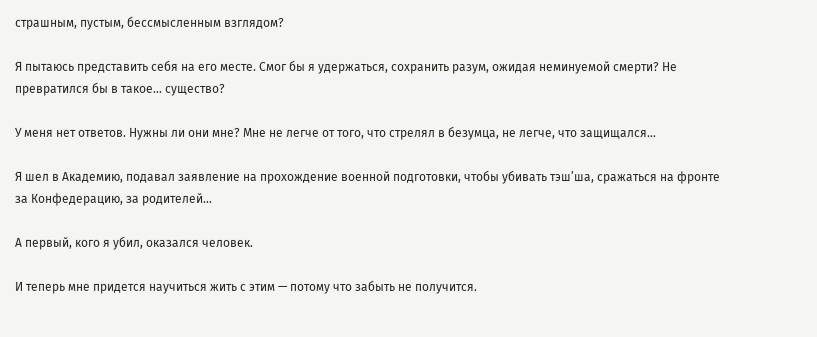страшным, пустым, бессмысленным взглядом?

Я пытаюсь представить себя на его месте. Смог бы я удержаться, сохранить разум, ожидая неминуемой смерти? Не превратился бы в такое… существо?

У меня нет ответов. Нужны ли они мне? Мне не легче от того, что стрелял в безумца, не легче, что защищался…

Я шел в Академию, подавал заявление на прохождение военной подготовки, чтобы убивать тэш’ша, сражаться на фронте за Конфедерацию, за родителей…

А первый, кого я убил, оказался человек.

И теперь мне придется научиться жить с этим — потому что забыть не получится.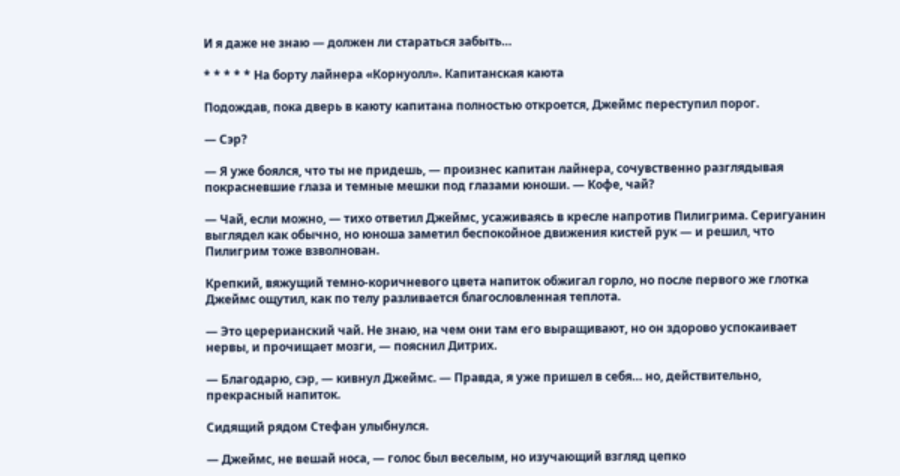И я даже не знаю — должен ли стараться забыть…

* * * * * На борту лайнера «Корнуолл». Капитанская каюта

Подождав, пока дверь в каюту капитана полностью откроется, Джеймс переступил порог.

— Сэр?

— Я уже боялся, что ты не придешь, — произнес капитан лайнера, сочувственно разглядывая покрасневшие глаза и темные мешки под глазами юноши. — Кофе, чай?

— Чай, если можно, — тихо ответил Джеймс, усаживаясь в кресле напротив Пилигрима. Серигуанин выглядел как обычно, но юноша заметил беспокойное движения кистей рук — и решил, что Пилигрим тоже взволнован.

Крепкий, вяжущий темно-коричневого цвета напиток обжигал горло, но после первого же глотка Джеймс ощутил, как по телу разливается благословленная теплота.

— Это церерианский чай. Не знаю, на чем они там его выращивают, но он здорово успокаивает нервы, и прочищает мозги, — пояснил Дитрих.

— Благодарю, сэр, — кивнул Джеймс. — Правда, я уже пришел в себя… но, действительно, прекрасный напиток.

Сидящий рядом Стефан улыбнулся.

— Джеймс, не вешай носа, — голос был веселым, но изучающий взгляд цепко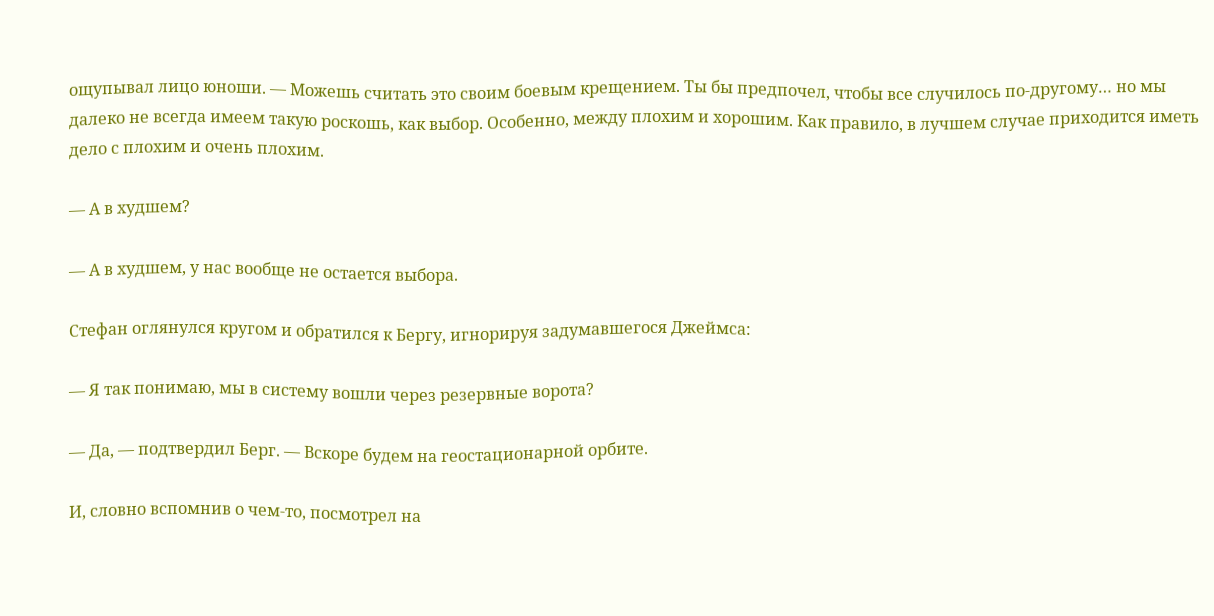ощупывал лицо юноши. — Можешь считать это своим боевым крещением. Ты бы предпочел, чтобы все случилось по-другому… но мы далеко не всегда имеем такую роскошь, как выбор. Особенно, между плохим и хорошим. Как правило, в лучшем случае приходится иметь дело с плохим и очень плохим.

— А в худшем?

— А в худшем, у нас вообще не остается выбора.

Стефан оглянулся кругом и обратился к Бергу, игнорируя задумавшегося Джеймса:

— Я так понимаю, мы в систему вошли через резервные ворота?

— Да, — подтвердил Берг. — Вскоре будем на геостационарной орбите.

И, словно вспомнив о чем-то, посмотрел на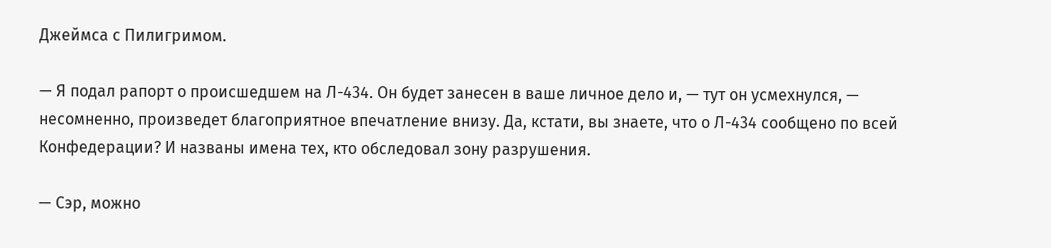Джеймса с Пилигримом.

— Я подал рапорт о происшедшем на Л-434. Он будет занесен в ваше личное дело и, — тут он усмехнулся, — несомненно, произведет благоприятное впечатление внизу. Да, кстати, вы знаете, что о Л-434 сообщено по всей Конфедерации? И названы имена тех, кто обследовал зону разрушения.

— Сэр, можно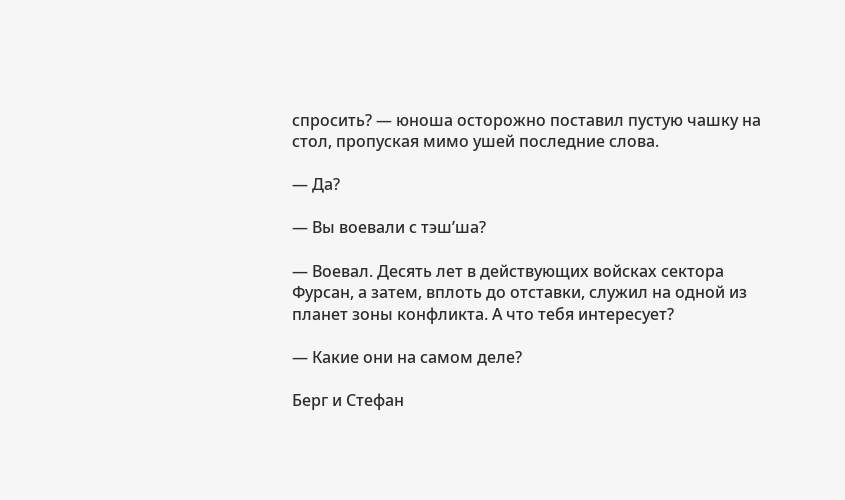спросить? — юноша осторожно поставил пустую чашку на стол, пропуская мимо ушей последние слова.

— Да?

— Вы воевали с тэш’ша?

— Воевал. Десять лет в действующих войсках сектора Фурсан, а затем, вплоть до отставки, служил на одной из планет зоны конфликта. А что тебя интересует?

— Какие они на самом деле?

Берг и Стефан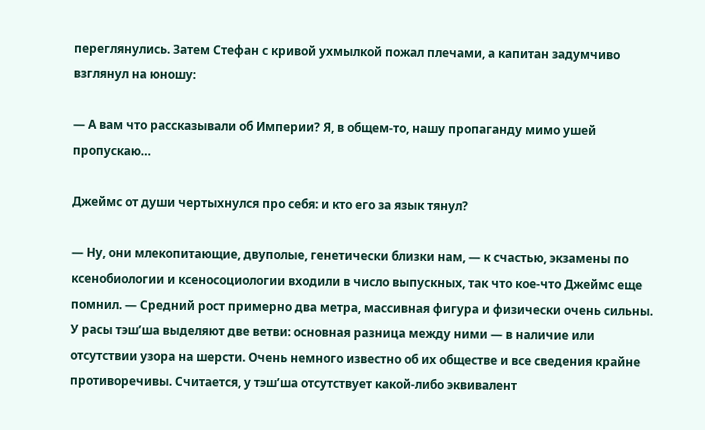переглянулись. Затем Стефан с кривой ухмылкой пожал плечами, а капитан задумчиво взглянул на юношу:

— А вам что рассказывали об Империи? Я, в общем-то, нашу пропаганду мимо ушей пропускаю…

Джеймс от души чертыхнулся про себя: и кто его за язык тянул?

— Ну, они млекопитающие, двуполые, генетически близки нам, — к счастью, экзамены по ксенобиологии и ксеносоциологии входили в число выпускных, так что кое-что Джеймс еще помнил. — Средний рост примерно два метра, массивная фигура и физически очень сильны. У расы тэш’ша выделяют две ветви: основная разница между ними — в наличие или отсутствии узора на шерсти. Очень немного известно об их обществе и все сведения крайне противоречивы. Считается, у тэш’ша отсутствует какой-либо эквивалент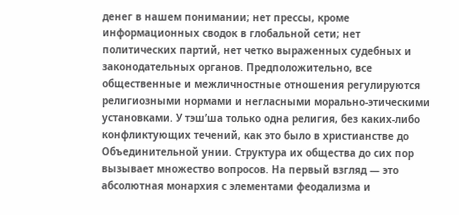денег в нашем понимании; нет прессы, кроме информационных сводок в глобальной сети; нет политических партий, нет четко выраженных судебных и законодательных органов. Предположительно, все общественные и межличностные отношения регулируются религиозными нормами и негласными морально-этическими установками. У тэш’ша только одна религия, без каких-либо конфликтующих течений, как это было в христианстве до Объединительной унии. Структура их общества до сих пор вызывает множество вопросов. На первый взгляд — это абсолютная монархия с элементами феодализма и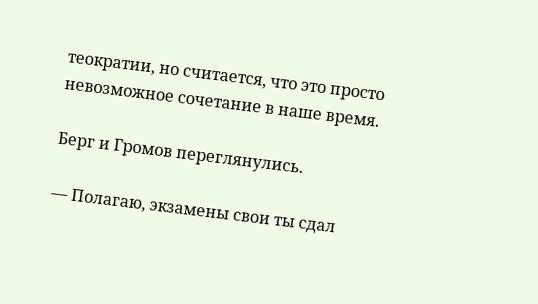теократии, но считается, что это просто невозможное сочетание в наше время.

Берг и Громов переглянулись.

— Полагаю, экзамены свои ты сдал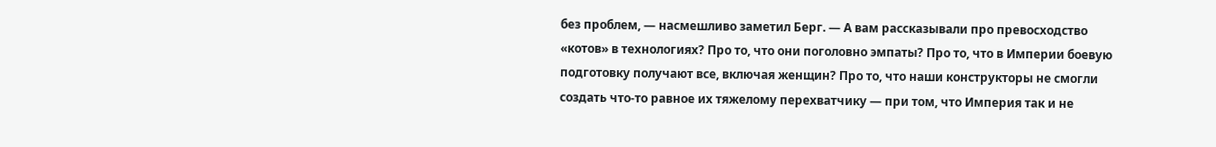без проблем, — насмешливо заметил Берг. — А вам рассказывали про превосходство «котов» в технологиях? Про то, что они поголовно эмпаты? Про то, что в Империи боевую подготовку получают все, включая женщин? Про то, что наши конструкторы не смогли создать что-то равное их тяжелому перехватчику — при том, что Империя так и не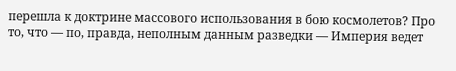перешла к доктрине массового использования в бою космолетов? Про то, что — по, правда, неполным данным разведки — Империя ведет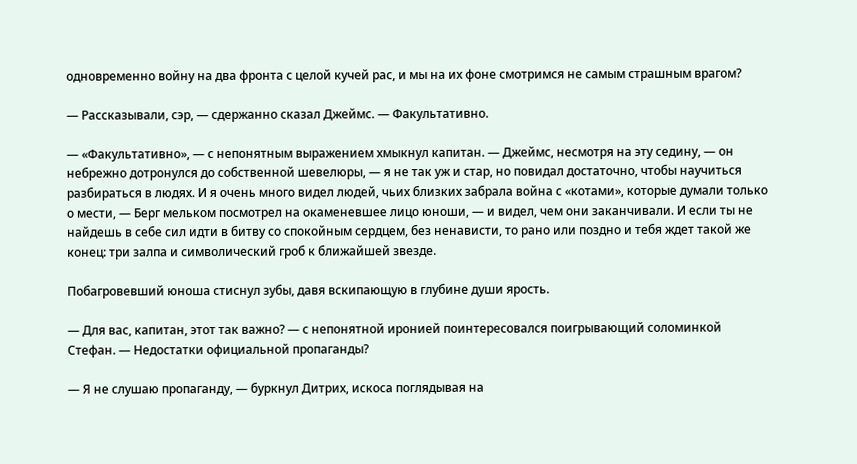одновременно войну на два фронта с целой кучей рас, и мы на их фоне смотримся не самым страшным врагом?

— Рассказывали, сэр, — сдержанно сказал Джеймс. — Факультативно.

— «Факультативно», — с непонятным выражением хмыкнул капитан. — Джеймс, несмотря на эту седину, — он небрежно дотронулся до собственной шевелюры, — я не так уж и стар, но повидал достаточно, чтобы научиться разбираться в людях. И я очень много видел людей, чьих близких забрала война с «котами», которые думали только о мести, — Берг мельком посмотрел на окаменевшее лицо юноши, — и видел, чем они заканчивали. И если ты не найдешь в себе сил идти в битву со спокойным сердцем, без ненависти, то рано или поздно и тебя ждет такой же конец: три залпа и символический гроб к ближайшей звезде.

Побагровевший юноша стиснул зубы, давя вскипающую в глубине души ярость.

— Для вас, капитан, этот так важно? — с непонятной иронией поинтересовался поигрывающий соломинкой Стефан. — Недостатки официальной пропаганды?

— Я не слушаю пропаганду, — буркнул Дитрих, искоса поглядывая на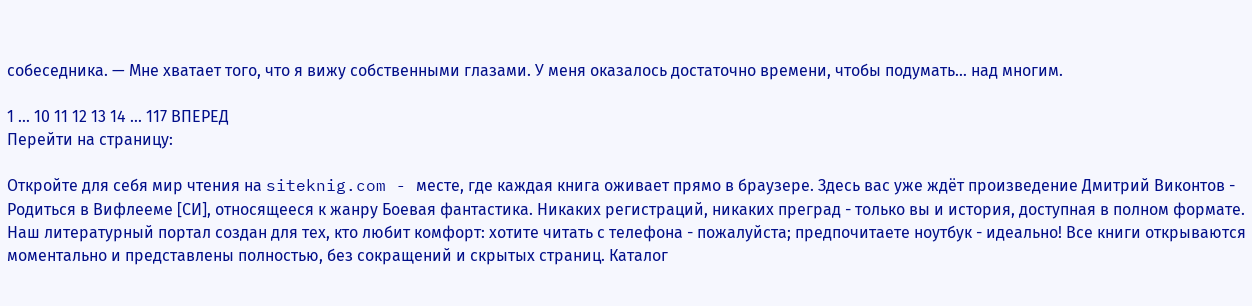собеседника. — Мне хватает того, что я вижу собственными глазами. У меня оказалось достаточно времени, чтобы подумать… над многим.

1 ... 10 11 12 13 14 ... 117 ВПЕРЕД
Перейти на страницу:

Откройте для себя мир чтения на siteknig.com - месте, где каждая книга оживает прямо в браузере. Здесь вас уже ждёт произведение Дмитрий Виконтов - Родиться в Вифлееме [СИ], относящееся к жанру Боевая фантастика. Никаких регистраций, никаких преград - только вы и история, доступная в полном формате. Наш литературный портал создан для тех, кто любит комфорт: хотите читать с телефона - пожалуйста; предпочитаете ноутбук - идеально! Все книги открываются моментально и представлены полностью, без сокращений и скрытых страниц. Каталог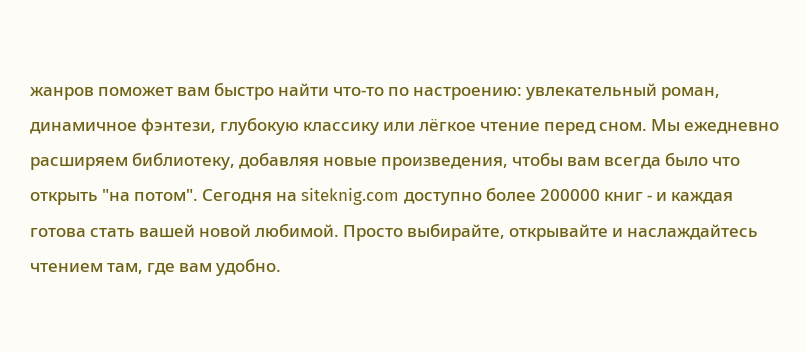жанров поможет вам быстро найти что-то по настроению: увлекательный роман, динамичное фэнтези, глубокую классику или лёгкое чтение перед сном. Мы ежедневно расширяем библиотеку, добавляя новые произведения, чтобы вам всегда было что открыть "на потом". Сегодня на siteknig.com доступно более 200000 книг - и каждая готова стать вашей новой любимой. Просто выбирайте, открывайте и наслаждайтесь чтением там, где вам удобно.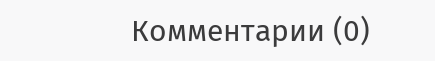Комментарии (0)